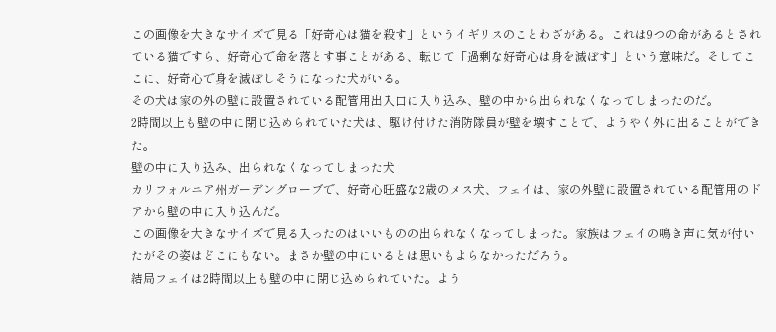この画像を大きなサイズで見る「好奇心は猫を殺す」というイギリスのことわざがある。これは9つの命があるとされている猫ですら、好奇心で命を落とす事ことがある、転じて「過剰な好奇心は身を滅ぼす」という意味だ。そしてここに、好奇心で身を滅ぼしそうになった犬がいる。
その犬は家の外の壁に設置されている配管用出入口に入り込み、壁の中から出られなくなってしまったのだ。
2時間以上も壁の中に閉じ込められていた犬は、駆け付けた消防隊員が壁を壊すことで、ようやく外に出ることができた。
壁の中に入り込み、出られなくなってしまった犬
カリフォルニア州ガーデングローブで、好奇心旺盛な2歳のメス犬、フェイは、家の外壁に設置されている配管用のドアから壁の中に入り込んだ。
この画像を大きなサイズで見る入ったのはいいものの出られなくなってしまった。家族はフェイの鳴き声に気が付いたがその姿はどこにもない。まさか壁の中にいるとは思いもよらなかっただろう。
結局フェイは2時間以上も壁の中に閉じ込められていた。よう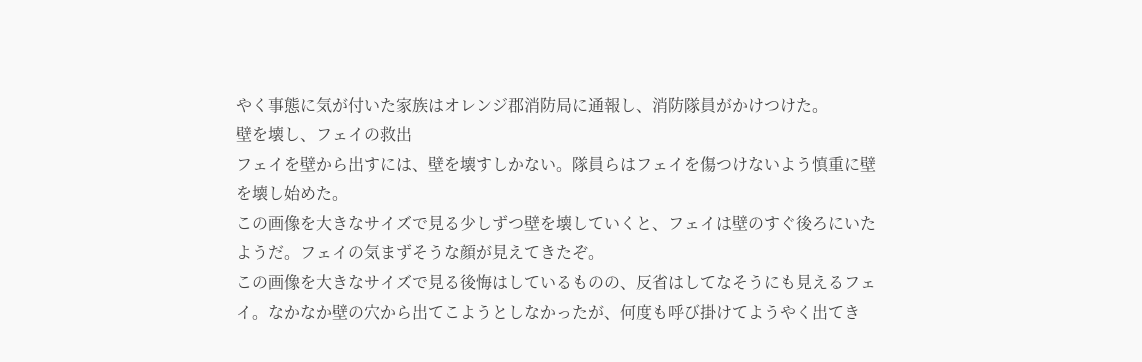やく事態に気が付いた家族はオレンジ郡消防局に通報し、消防隊員がかけつけた。
壁を壊し、フェイの救出
フェイを壁から出すには、壁を壊すしかない。隊員らはフェイを傷つけないよう慎重に壁を壊し始めた。
この画像を大きなサイズで見る少しずつ壁を壊していくと、フェイは壁のすぐ後ろにいたようだ。フェイの気まずそうな顔が見えてきたぞ。
この画像を大きなサイズで見る後悔はしているものの、反省はしてなそうにも見えるフェイ。なかなか壁の穴から出てこようとしなかったが、何度も呼び掛けてようやく出てき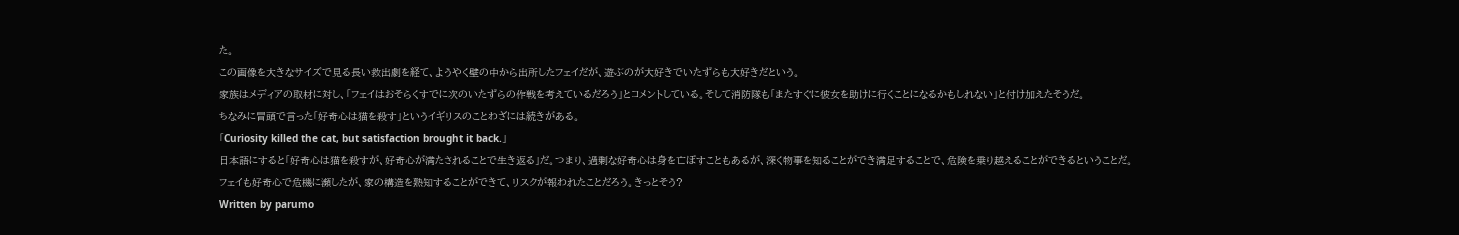た。
この画像を大きなサイズで見る長い救出劇を経て、ようやく壁の中から出所したフェイだが、遊ぶのが大好きでいたずらも大好きだという。
家族はメディアの取材に対し、「フェイはおそらくすでに次のいたずらの作戦を考えているだろう」とコメントしている。そして消防隊も「またすぐに彼女を助けに行くことになるかもしれない」と付け加えたそうだ。
ちなみに冒頭で言った「好奇心は猫を殺す」というイギリスのことわざには続きがある。
「Curiosity killed the cat, but satisfaction brought it back.」
日本語にすると「好奇心は猫を殺すが、好奇心が満たされることで生き返る」だ。つまり、過剰な好奇心は身を亡ぼすこともあるが、深く物事を知ることができ満足することで、危険を乗り越えることができるということだ。
フェイも好奇心で危機に瀕したが、家の構造を熟知することができて、リスクが報われたことだろう。きっとそう?
Written by parumo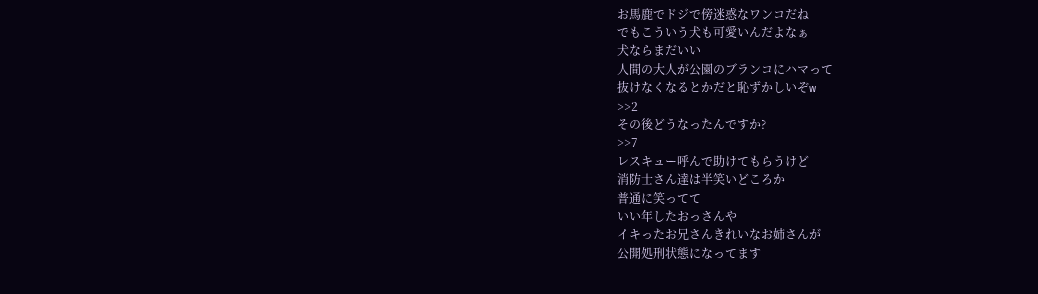お馬鹿でドジで傍迷惑なワンコだね
でもこういう犬も可愛いんだよなぁ
犬ならまだいい
人間の大人が公園のブランコにハマって
抜けなくなるとかだと恥ずかしいぞw
>>2
その後どうなったんですか?
>>7
レスキュー呼んで助けてもらうけど
消防士さん達は半笑いどころか
普通に笑ってて
いい年したおっさんや
イキったお兄さんきれいなお姉さんが
公開処刑状態になってます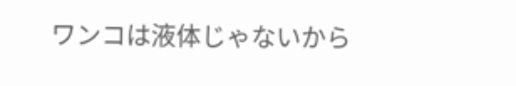ワンコは液体じゃないから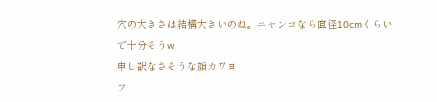穴の大きさは結構大きいのね。ニャンコなら直径10cmくらいで十分そうw
申し訳なさそうな顔カワヨ
フ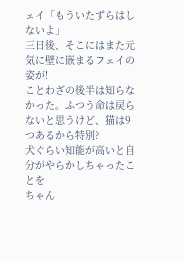ェイ「もういたずらはしないよ」
三日後、そこにはまた元気に壁に嵌まるフェイの姿が!
ことわざの後半は知らなかった。ふつう命は戻らないと思うけど、猫は9つあるから特別?
犬ぐらい知能が高いと自分がやらかしちゃったことを
ちゃん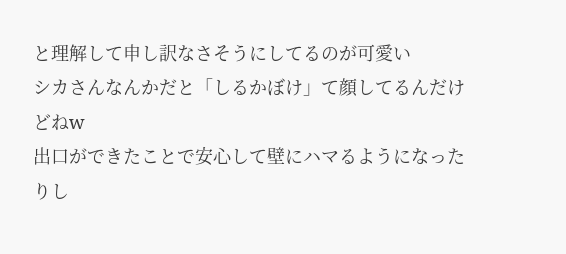と理解して申し訳なさそうにしてるのが可愛い
シカさんなんかだと「しるかぼけ」て顔してるんだけどねw
出口ができたことで安心して壁にハマるようになったりし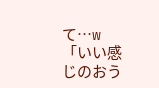て…w
「いい感じのおう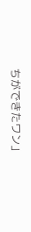ちができたワン」